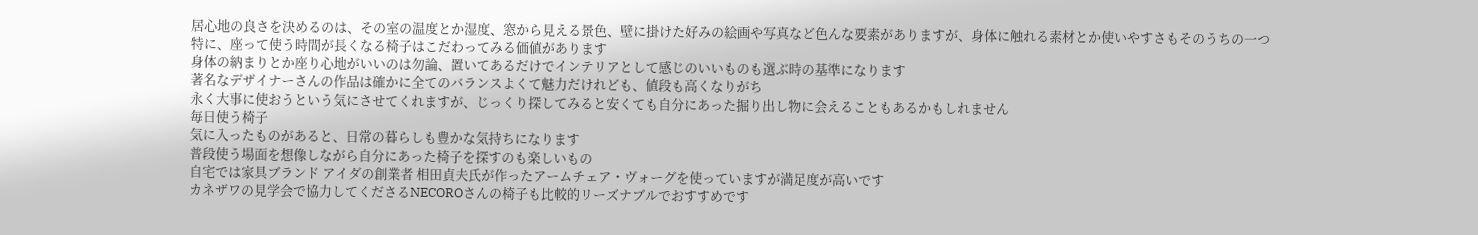居心地の良さを決めるのは、その室の温度とか湿度、窓から見える景色、壁に掛けた好みの絵画や写真など色んな要素がありますが、身体に触れる素材とか使いやすさもそのうちの一つ
特に、座って使う時間が長くなる椅子はこだわってみる価値があります
身体の納まりとか座り心地がいいのは勿論、置いてあるだけでインテリアとして感じのいいものも選ぶ時の基準になります
著名なデザイナーさんの作品は確かに全てのバランスよくて魅力だけれども、値段も高くなりがち
永く大事に使おうという気にさせてくれますが、じっくり探してみると安くても自分にあった掘り出し物に会えることもあるかもしれません
毎日使う椅子
気に入ったものがあると、日常の暮らしも豊かな気持ちになります
普段使う場面を想像しながら自分にあった椅子を探すのも楽しいもの
自宅では家具ブランド アイダの創業者 相田貞夫氏が作ったアームチェア・ヴォーグを使っていますが満足度が高いです
カネザワの見学会で協力してくださるNECOROさんの椅子も比較的リーズナブルでおすすめです